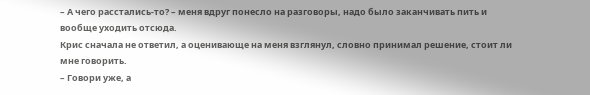– А чего расстались-то? – меня вдруг понесло на разговоры, надо было заканчивать пить и вообще уходить отсюда.
Крис сначала не ответил, а оценивающе на меня взглянул, словно принимал решение, стоит ли мне говорить.
– Говори уже, а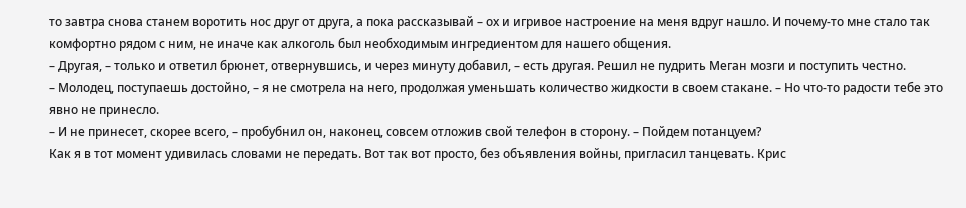то завтра снова станем воротить нос друг от друга, а пока рассказывай – ох и игривое настроение на меня вдруг нашло. И почему-то мне стало так комфортно рядом с ним, не иначе как алкоголь был необходимым ингредиентом для нашего общения.
– Другая, – только и ответил брюнет, отвернувшись, и через минуту добавил, – есть другая. Решил не пудрить Меган мозги и поступить честно.
– Молодец, поступаешь достойно, – я не смотрела на него, продолжая уменьшать количество жидкости в своем стакане. – Но что-то радости тебе это явно не принесло.
– И не принесет, скорее всего, – пробубнил он, наконец, совсем отложив свой телефон в сторону. – Пойдем потанцуем?
Как я в тот момент удивилась словами не передать. Вот так вот просто, без объявления войны, пригласил танцевать. Крис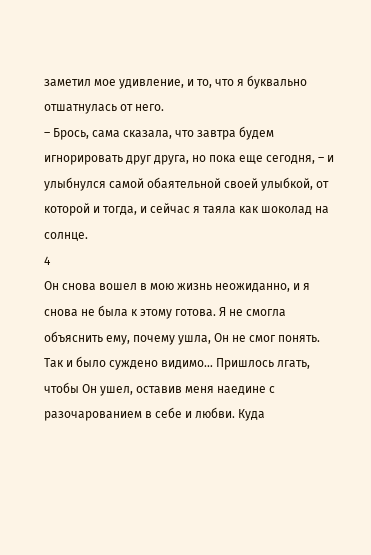заметил мое удивление, и то, что я буквально отшатнулась от него.
– Брось, сама сказала, что завтра будем игнорировать друг друга, но пока еще сегодня, – и улыбнулся самой обаятельной своей улыбкой, от которой и тогда, и сейчас я таяла как шоколад на солнце.
4
Он снова вошел в мою жизнь неожиданно, и я снова не была к этому готова. Я не смогла объяснить ему, почему ушла, Он не смог понять. Так и было суждено видимо… Пришлось лгать, чтобы Он ушел, оставив меня наедине с разочарованием в себе и любви. Куда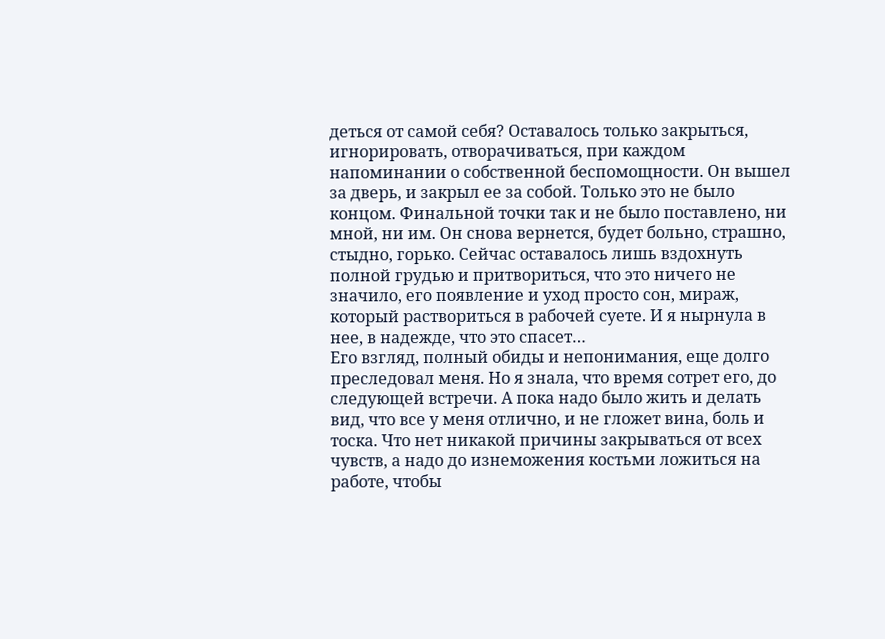деться от самой себя? Оставалось только закрыться, игнорировать, отворачиваться, при каждом напоминании о собственной беспомощности. Он вышел за дверь, и закрыл ее за собой. Только это не было концом. Финальной точки так и не было поставлено, ни мной, ни им. Он снова вернется, будет больно, страшно, стыдно, горько. Сейчас оставалось лишь вздохнуть полной грудью и притвориться, что это ничего не значило, его появление и уход просто сон, мираж, который раствориться в рабочей суете. И я нырнула в нее, в надежде, что это спасет…
Его взгляд, полный обиды и непонимания, еще долго преследовал меня. Но я знала, что время сотрет его, до следующей встречи. А пока надо было жить и делать вид, что все у меня отлично, и не гложет вина, боль и тоска. Что нет никакой причины закрываться от всех чувств, а надо до изнеможения костьми ложиться на работе, чтобы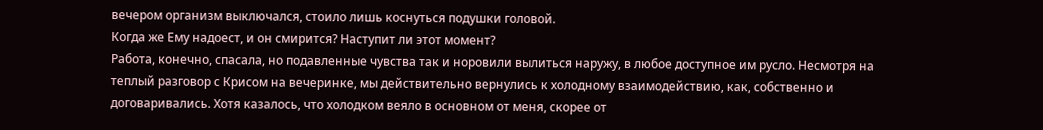вечером организм выключался, стоило лишь коснуться подушки головой.
Когда же Ему надоест, и он смирится? Наступит ли этот момент?
Работа, конечно, спасала, но подавленные чувства так и норовили вылиться наружу, в любое доступное им русло. Несмотря на теплый разговор с Крисом на вечеринке, мы действительно вернулись к холодному взаимодействию, как, собственно и договаривались. Хотя казалось, что холодком веяло в основном от меня, скорее от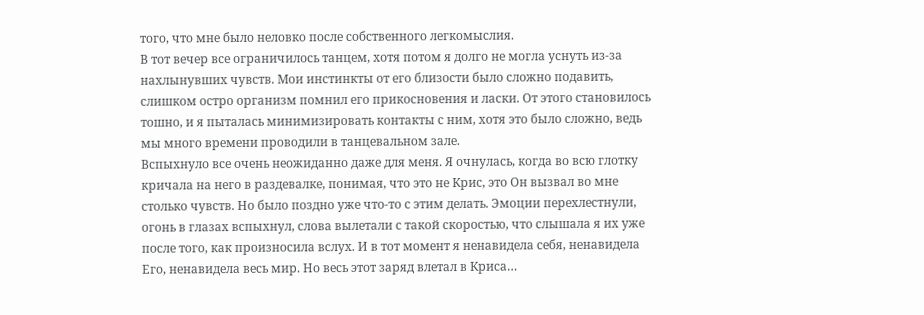того, что мне было неловко после собственного легкомыслия.
В тот вечер все ограничилось танцем, хотя потом я долго не могла уснуть из-за нахлынувших чувств. Мои инстинкты от его близости было сложно подавить, слишком остро организм помнил его прикосновения и ласки. От этого становилось тошно, и я пыталась минимизировать контакты с ним, хотя это было сложно, ведь мы много времени проводили в танцевальном зале.
Вспыхнуло все очень неожиданно даже для меня. Я очнулась, когда во всю глотку кричала на него в раздевалке, понимая, что это не Крис, это Он вызвал во мне столько чувств. Но было поздно уже что-то с этим делать. Эмоции перехлестнули, огонь в глазах вспыхнул, слова вылетали с такой скоростью, что слышала я их уже после того, как произносила вслух. И в тот момент я ненавидела себя, ненавидела Его, ненавидела весь мир. Но весь этот заряд влетал в Криса…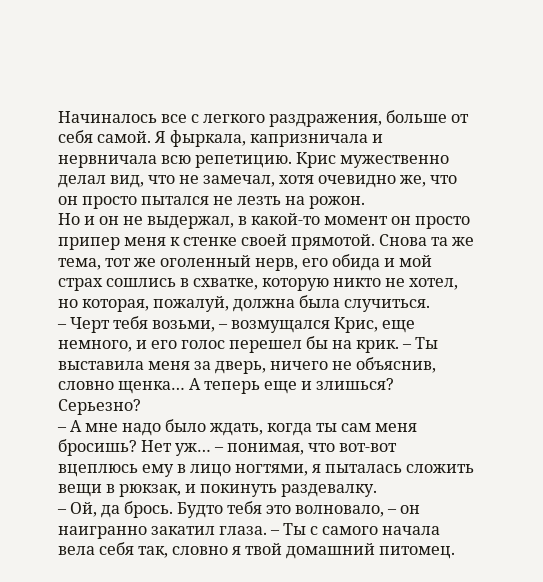Начиналось все с легкого раздражения, больше от себя самой. Я фыркала, капризничала и нервничала всю репетицию. Крис мужественно делал вид, что не замечал, хотя очевидно же, что он просто пытался не лезть на рожон.
Но и он не выдержал, в какой-то момент он просто припер меня к стенке своей прямотой. Снова та же тема, тот же оголенный нерв, его обида и мой страх сошлись в схватке, которую никто не хотел, но которая, пожалуй, должна была случиться.
– Черт тебя возьми, – возмущался Крис, еще немного, и его голос перешел бы на крик. – Ты выставила меня за дверь, ничего не объяснив, словно щенка… А теперь еще и злишься? Серьезно?
– А мне надо было ждать, когда ты сам меня бросишь? Нет уж… – понимая, что вот-вот вцеплюсь ему в лицо ногтями, я пыталась сложить вещи в рюкзак, и покинуть раздевалку.
– Ой, да брось. Будто тебя это волновало, – он наигранно закатил глаза. – Ты с самого начала вела себя так, словно я твой домашний питомец.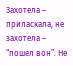Захотела – приласкала, не захотела – “пошел вон”. Не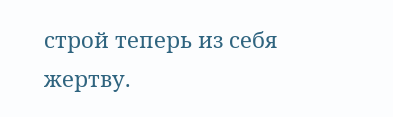строй теперь из себя жертву.